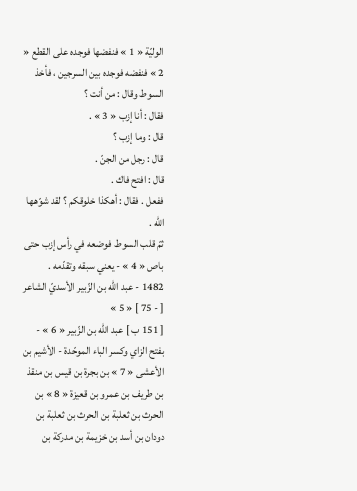الوليّة « 1 » فنفضها فوجده على القطع « 2 » فنفضه فوجده بين السرجين ، فأخذ السوط وقال : من أنت ؟
فقال : أنا إزب « 3 » .
قال : وما إزب ؟
قال : رجل من الجنّ .
قال : افتح فاك .
ففعل . فقال : أهكذا خلوقكم ؟ لقد شوّهها اللّه .
ثمّ قلب السوط فوضعه في رأس إزب حتى باص « 4 » - يعني سبقه وتقدّمه .
1482 - عبد اللّه بن الزّبير الأسديّ الشاعر [ - 75 ] « 5 »
[ 151 ب ] عبد اللّه بن الزّبير « 6 » - بفتح الزاي وكسر الباء الموحّدة - الأشيم بن الأعشى « 7 » بن بجرة بن قيس بن منقذ بن طريف بن عمرو بن قعيزة « 8 » بن الحرث بن ثعلبة بن الحرث بن ثعلبة بن دودان بن أسد بن خزيمة بن مدركة بن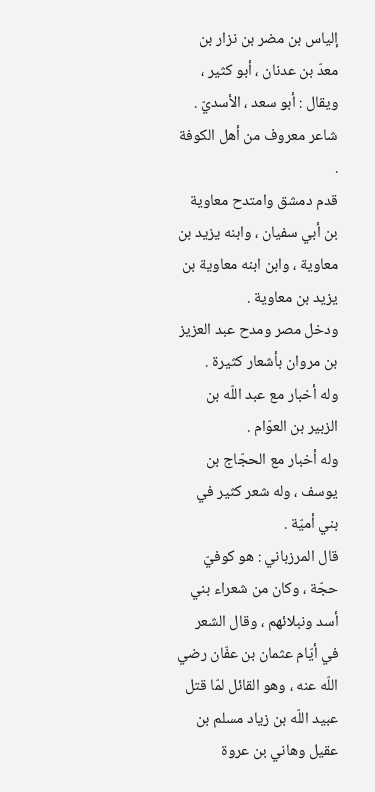إلياس بن مضر بن نزار بن معدّ بن عدنان ، أبو كثير ، ويقال : أبو سعد ، الأسديّ .
شاعر معروف من أهل الكوفة .
قدم دمشق وامتدح معاوية بن أبي سفيان ، وابنه يزيد بن معاوية ، وابن ابنه معاوية بن يزيد بن معاوية .
ودخل مصر ومدح عبد العزيز بن مروان بأشعار كثيرة .
وله أخبار مع عبد اللّه بن الزبير بن العوّام .
وله أخبار مع الحجّاج بن يوسف ، وله شعر كثير في بني أميّة .
قال المرزباني : هو كوفيّ حجّة ، وكان من شعراء بني أسد ونبلائهم ، وقال الشعر في أيّام عثمان بن عفّان رضي اللّه عنه ، وهو القائل لمّا قتل عبيد اللّه بن زياد مسلم بن عقيل وهاني بن عروة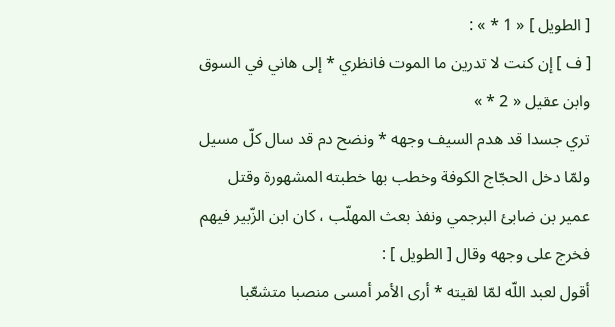[ الطويل ] « 1 * » :
[ ف ] إن كنت لا تدرين ما الموت فانظري * إلى هاني في السوق وابن عقيل « 2 * »
تري جسدا قد هدم السيف وجهه * ونضح دم قد سال كلّ مسيل
ولمّا دخل الحجّاج الكوفة وخطب بها خطبته المشهورة وقتل عمير بن ضابئ البرجمي ونفذ بعث المهلّب ، كان ابن الزّبير فيهم فخرج على وجهه وقال [ الطويل ] :
أقول لعبد اللّه لمّا لقيته * أرى الأمر أمسى منصبا متشعّبا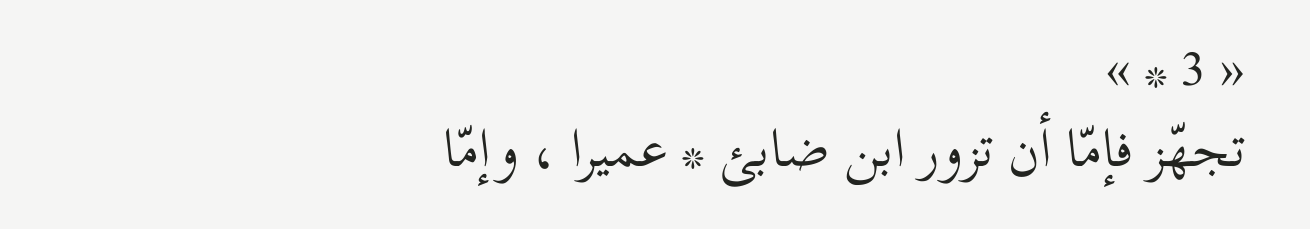« 3 * »
تجهّز فإمّا أن تزور ابن ضابئ * عميرا ، وإمّا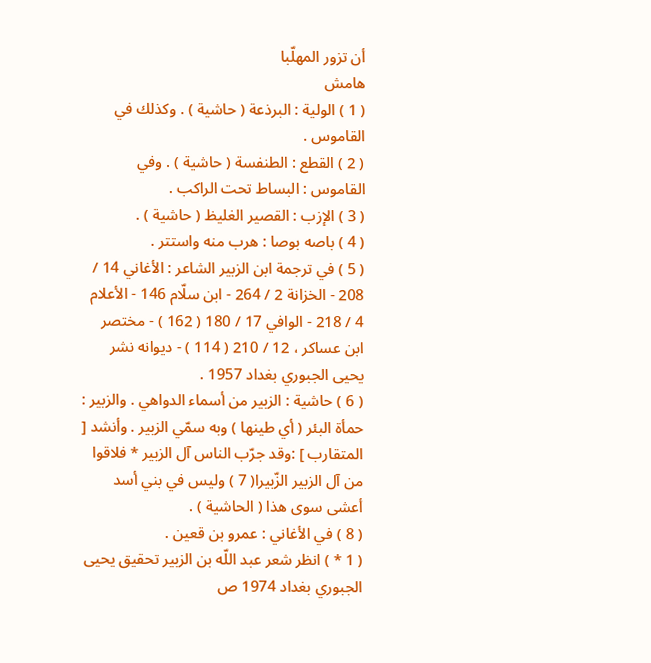أن تزور المهلّبا
هامش
( 1 ) الولية : البرذعة ( حاشية ) . وكذلك في القاموس .
( 2 ) القطع : الطنفسة ( حاشية ) . وفي القاموس : البساط تحت الراكب .
( 3 ) الإزب : القصير الغليظ ( حاشية ) .
( 4 ) باصه بوصا : هرب منه واستتر .
( 5 ) في ترجمة ابن الزبير الشاعر : الأغاني 14 / 208 - الخزانة 2 / 264 - ابن سلّام 146 - الأعلام 4 / 218 - الوافي 17 / 180 ( 162 ) - مختصر ابن عساكر ، 12 / 210 ( 114 ) - ديوانه نشر يحيى الجبوري بغداد 1957 .
( 6 ) حاشية : الزبير من أسماء الدواهي . والزبير : حمأة البئر ( أي طينها ) وبه سمّي الزبير . وأنشد [ المتقارب ] :وقد جرّب الناس آل الزبير * فلاقوا من آل الزبير الزّبيرا( 7 ) وليس في بني أسد أعشى سوى هذا ( الحاشية ) .
( 8 ) في الأغاني : عمرو بن قعين .
( 1 * ) انظر شعر عبد اللّه بن الزبير تحقيق يحيى الجبوري بغداد 1974 ص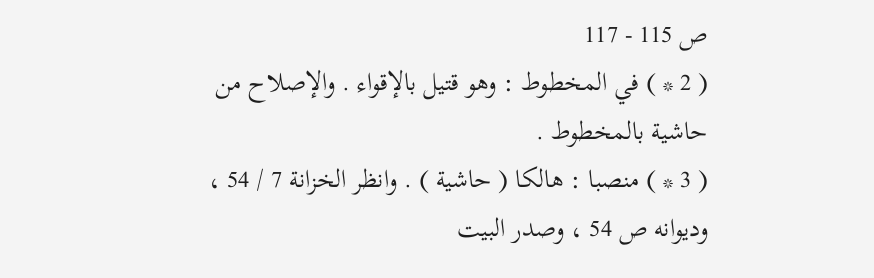ص 115 - 117
( 2 * ) في المخطوط : وهو قتيل بالإقواء . والإصلاح من حاشية بالمخطوط .
( 3 * ) منصبا : هالكا ( حاشية ) . وانظر الخزانة 7 / 54 ، وديوانه ص 54 ، وصدر البيت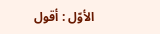الأوّل : أقول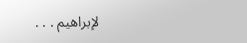لإبراهيم . . .